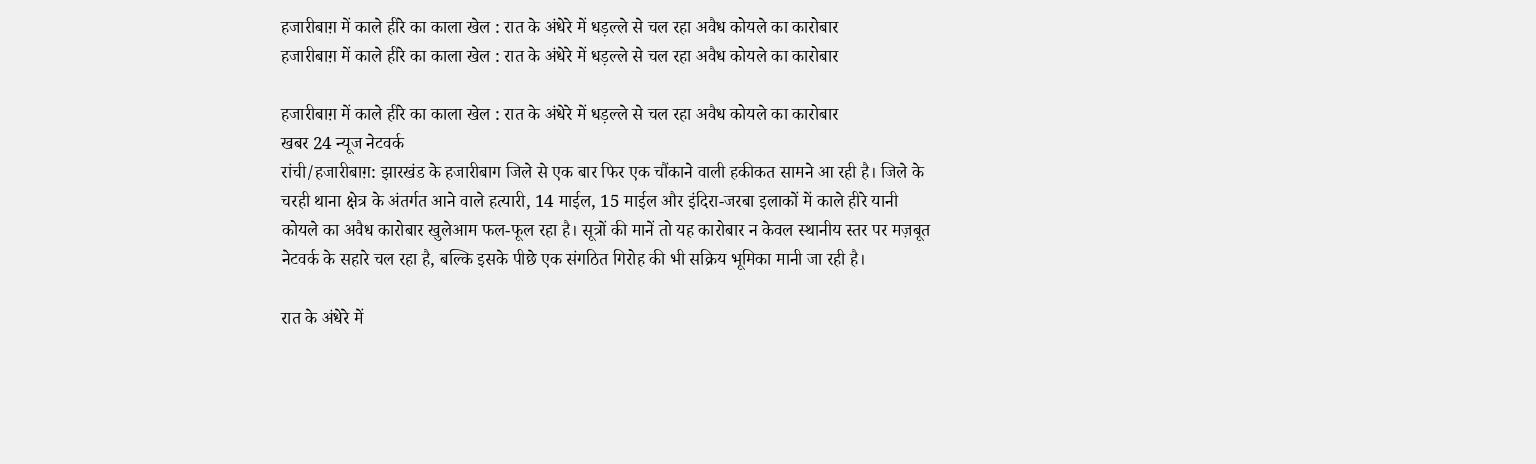हजारीबाग़ में काले हीरे का काला खेल : रात के अंधेरे में धड़ल्ले से चल रहा अवैध कोयले का कारोबार
हजारीबाग़ में काले हीरे का काला खेल : रात के अंधेरे में धड़ल्ले से चल रहा अवैध कोयले का कारोबार

हजारीबाग़ में काले हीरे का काला खेल : रात के अंधेरे में धड़ल्ले से चल रहा अवैध कोयले का कारोबार
खबर 24 न्यूज नेटवर्क
रांची/हजारीबाग़: झारखंड के हजारीबाग जिले से एक बार फिर एक चौंकाने वाली हकीकत सामने आ रही है। जिले के चरही थाना क्षेत्र के अंतर्गत आने वाले हत्यारी, 14 माईल, 15 माईल और इंदिरा-जरबा इलाकों में काले हीरे यानी कोयले का अवैध कारोबार खुलेआम फल-फूल रहा है। सूत्रों की मानें तो यह कारोबार न केवल स्थानीय स्तर पर मज़बूत नेटवर्क के सहारे चल रहा है, बल्कि इसके पीछे एक संगठित गिरोह की भी सक्रिय भूमिका मानी जा रही है।

रात के अंधेरे में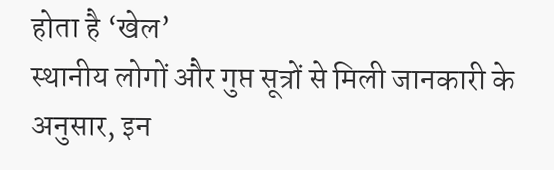होता है ‘खेल’
स्थानीय लोगों और गुप्त सूत्रों से मिली जानकारी के अनुसार, इन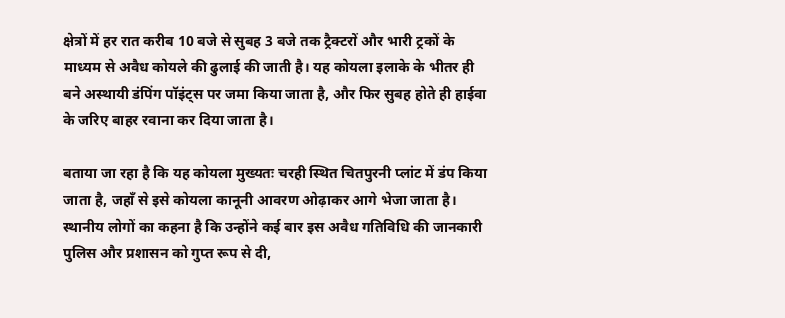क्षेत्रों में हर रात करीब 10 बजे से सुबह 3 बजे तक ट्रैक्टरों और भारी ट्रकों के माध्यम से अवैध कोयले की ढुलाई की जाती है। यह कोयला इलाके के भीतर ही बने अस्थायी डंपिंग पॉइंट्स पर जमा किया जाता है, और फिर सुबह होते ही हाईवा के जरिए बाहर रवाना कर दिया जाता है।

बताया जा रहा है कि यह कोयला मुख्यतः चरही स्थित चितपुरनी प्लांट में डंप किया जाता है, जहाँ से इसे कोयला कानूनी आवरण ओढ़ाकर आगे भेजा जाता है। स्थानीय लोगों का कहना है कि उन्होंने कई बार इस अवैध गतिविधि की जानकारी पुलिस और प्रशासन को गुप्त रूप से दी,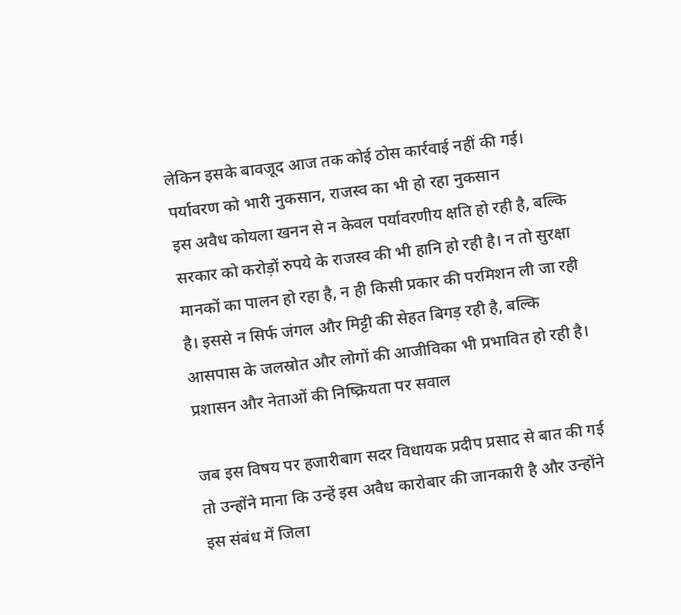लेकिन इसके बावजूद आज तक कोई ठोस कार्रवाई नहीं की गई।
पर्यावरण को भारी नुकसान, राजस्व का भी हो रहा नुकसान
इस अवैध कोयला खनन से न केवल पर्यावरणीय क्षति हो रही है, बल्कि सरकार को करोड़ों रुपये के राजस्व की भी हानि हो रही है। न तो सुरक्षा मानकों का पालन हो रहा है, न ही किसी प्रकार की परमिशन ली जा रही है। इससे न सिर्फ जंगल और मिट्टी की सेहत बिगड़ रही है, बल्कि आसपास के जलस्रोत और लोगों की आजीविका भी प्रभावित हो रही है।
प्रशासन और नेताओं की निष्क्रियता पर सवाल

जब इस विषय पर हजारीबाग सदर विधायक प्रदीप प्रसाद से बात की गई तो उन्होंने माना कि उन्हें इस अवैध कारोबार की जानकारी है और उन्होंने इस संबंध में जिला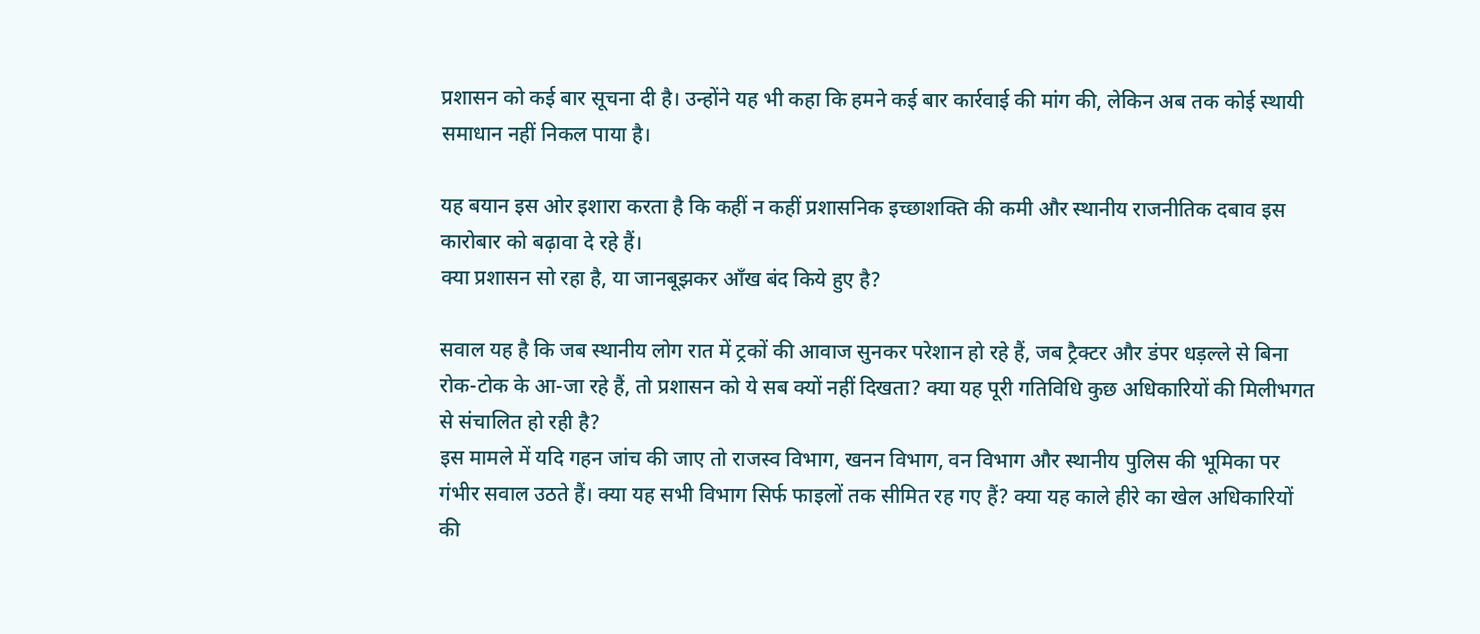प्रशासन को कई बार सूचना दी है। उन्होंने यह भी कहा कि हमने कई बार कार्रवाई की मांग की, लेकिन अब तक कोई स्थायी समाधान नहीं निकल पाया है।

यह बयान इस ओर इशारा करता है कि कहीं न कहीं प्रशासनिक इच्छाशक्ति की कमी और स्थानीय राजनीतिक दबाव इस कारोबार को बढ़ावा दे रहे हैं।
क्या प्रशासन सो रहा है, या जानबूझकर आँख बंद किये हुए है?

सवाल यह है कि जब स्थानीय लोग रात में ट्रकों की आवाज सुनकर परेशान हो रहे हैं, जब ट्रैक्टर और डंपर धड़ल्ले से बिना रोक-टोक के आ-जा रहे हैं, तो प्रशासन को ये सब क्यों नहीं दिखता? क्या यह पूरी गतिविधि कुछ अधिकारियों की मिलीभगत से संचालित हो रही है?
इस मामले में यदि गहन जांच की जाए तो राजस्व विभाग, खनन विभाग, वन विभाग और स्थानीय पुलिस की भूमिका पर गंभीर सवाल उठते हैं। क्या यह सभी विभाग सिर्फ फाइलों तक सीमित रह गए हैं? क्या यह काले हीरे का खेल अधिकारियों की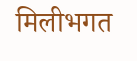मिलीभगत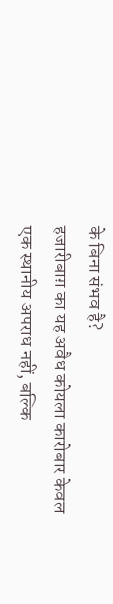के बिना संभव है?
हजारीबाग़ का यह अवैध कोयला कारोबार केवल एक स्थानीय अपराध नहीं, बल्कि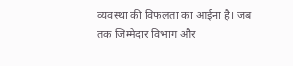व्यवस्था की विफलता का आईना है। जब तक जिम्मेदार विभाग और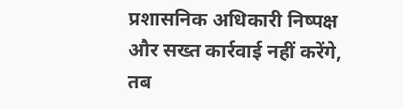प्रशासनिक अधिकारी निष्पक्ष और सख्त कार्रवाई नहीं करेंगे, तब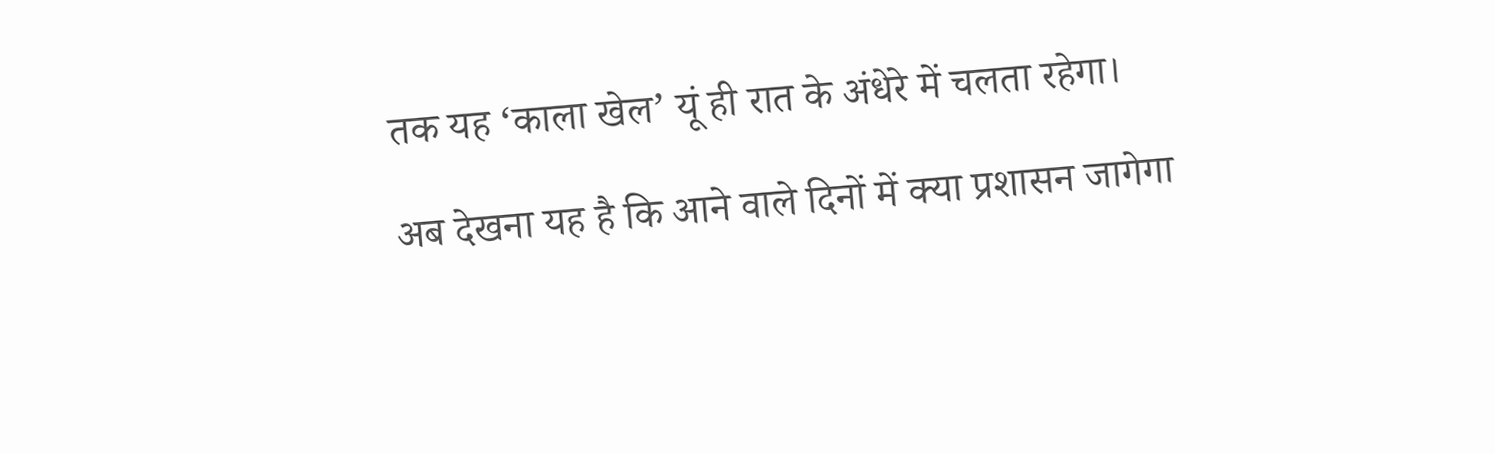तक यह ‘काला खेल’ यूं ही रात के अंधेरे में चलता रहेगा।

अब देखना यह है कि आने वाले दिनों में क्या प्रशासन जागेगा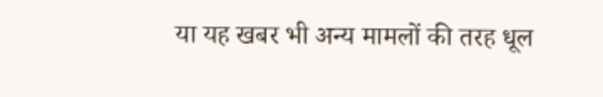या यह खबर भी अन्य मामलों की तरह धूल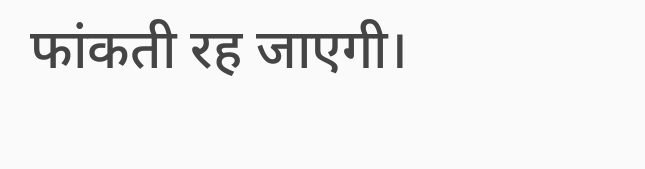फांकती रह जाएगी।